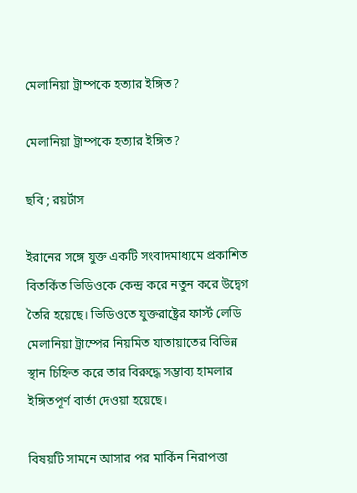মেলানিয়া ট্রাম্পকে হত্যার ইঙ্গিত?

মেলানিয়া ট্রাম্পকে হত্যার ইঙ্গিত?

ছবি ; রয়র্টাস

ইরানের সঙ্গে যুক্ত একটি সংবাদমাধ্যমে প্রকাশিত বিতর্কিত ভিডিওকে কেন্দ্র করে নতুন করে উদ্বেগ তৈরি হয়েছে। ভিডিওতে যুক্তরাষ্ট্রের ফার্স্ট লেডি মেলানিয়া ট্রাম্পের নিয়মিত যাতায়াতের বিভিন্ন স্থান চিহ্নিত করে তার বিরুদ্ধে সম্ভাব্য হামলার ইঙ্গিতপূর্ণ বার্তা দেওয়া হয়েছে।

বিষয়টি সামনে আসার পর মার্কিন নিরাপত্তা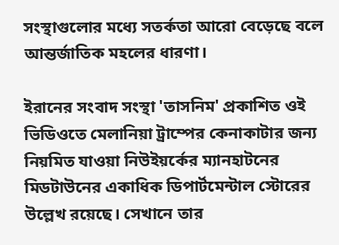সংস্থাগুলোর মধ্যে সতর্কতা আরো বেড়েছে বলে আন্তর্জাতিক মহলের ধারণা।

ইরানের সংবাদ সংস্থা 'তাসনিম' প্রকাশিত ওই ভিডিওতে মেলানিয়া ট্রাম্পের কেনাকাটার জন্য নিয়মিত যাওয়া নিউইয়র্কের ম্যানহাটনের মিডটাউনের একাধিক ডিপার্টমেন্টাল স্টোরের উল্লেখ রয়েছে। সেখানে তার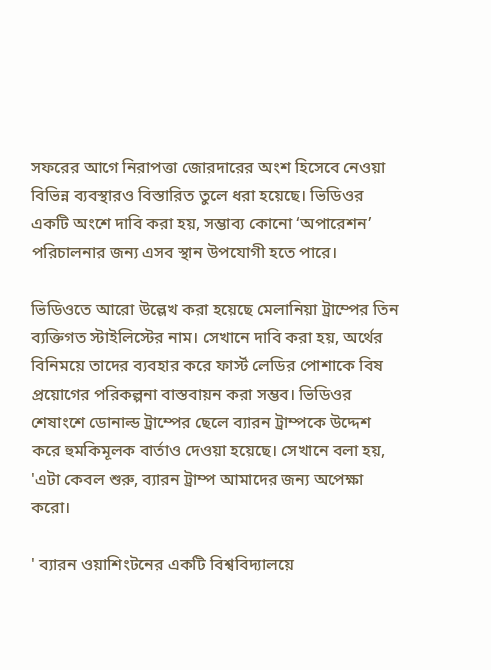সফরের আগে নিরাপত্তা জোরদারের অংশ হিসেবে নেওয়া বিভিন্ন ব্যবস্থারও বিস্তারিত তুলে ধরা হয়েছে। ভিডিওর একটি অংশে দাবি করা হয়, সম্ভাব্য কোনো ‘অপারেশন’ পরিচালনার জন্য এসব স্থান উপযোগী হতে পারে।

ভিডিওতে আরো উল্লেখ করা হয়েছে মেলানিয়া ট্রাম্পের তিন ব্যক্তিগত স্টাইলিস্টের নাম। সেখানে দাবি করা হয়, অর্থের বিনিময়ে তাদের ব্যবহার করে ফার্স্ট লেডির পোশাকে বিষ প্রয়োগের পরিকল্পনা বাস্তবায়ন করা সম্ভব। ভিডিওর শেষাংশে ডোনাল্ড ট্রাম্পের ছেলে ব্যারন ট্রাম্পকে উদ্দেশ করে হুমকিমূলক বার্তাও দেওয়া হয়েছে। সেখানে বলা হয়, 'এটা কেবল শুরু, ব্যারন ট্রাম্প আমাদের জন্য অপেক্ষা করো।

' ব্যারন ওয়াশিংটনের একটি বিশ্ববিদ্যালয়ে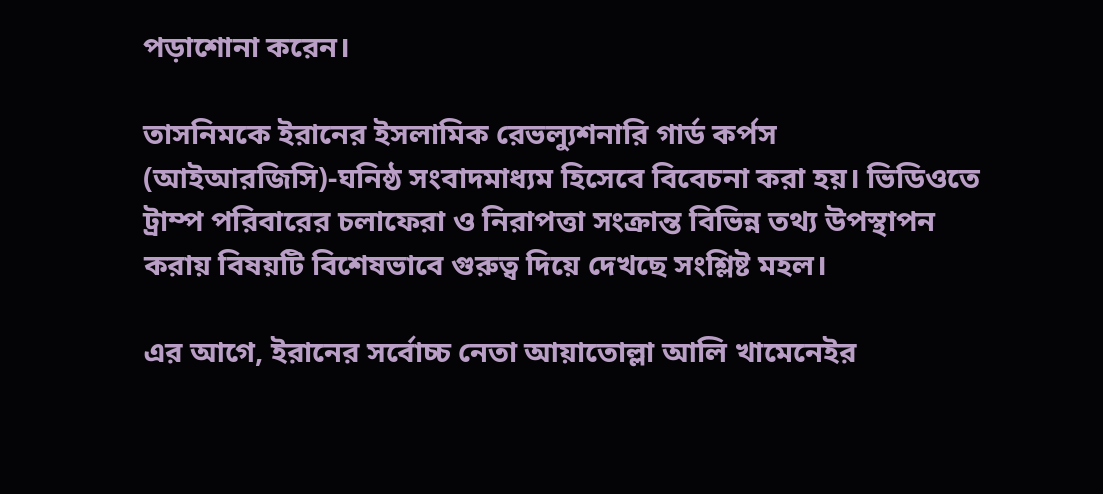পড়াশোনা করেন।

তাসনিমকে ইরানের ইসলামিক রেভল্যুশনারি গার্ড কর্পস (আইআরজিসি)-ঘনিষ্ঠ সংবাদমাধ্যম হিসেবে বিবেচনা করা হয়। ভিডিওতে ট্রাম্প পরিবারের চলাফেরা ও নিরাপত্তা সংক্রান্ত বিভিন্ন তথ্য উপস্থাপন করায় বিষয়টি বিশেষভাবে গুরুত্ব দিয়ে দেখছে সংশ্লিষ্ট মহল।

এর আগে, ইরানের সর্বোচ্চ নেতা আয়াতোল্লা আলি খামেনেইর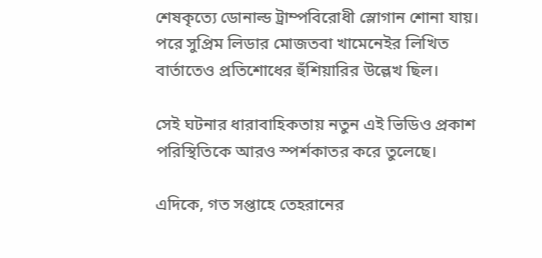শেষকৃত্যে ডোনাল্ড ট্রাম্পবিরোধী স্লোগান শোনা যায়। পরে সুপ্রিম লিডার মোজতবা খামেনেইর লিখিত বার্তাতেও প্রতিশোধের হুঁশিয়ারির উল্লেখ ছিল।

সেই ঘটনার ধারাবাহিকতায় নতুন এই ভিডিও প্রকাশ পরিস্থিতিকে আরও স্পর্শকাতর করে তুলেছে।

এদিকে, গত সপ্তাহে তেহরানের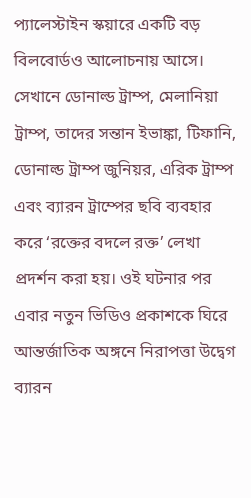প্যালেস্টাইন স্কয়ারে একটি বড় বিলবোর্ডও আলোচনায় আসে। সেখানে ডোনাল্ড ট্রাম্প, মেলানিয়া ট্রাম্প, তাদের সন্তান ইভাঙ্কা, টিফানি, ডোনাল্ড ট্রাম্প জুনিয়র, এরিক ট্রাম্প এবং ব্যারন ট্রাম্পের ছবি ব্যবহার করে ‘রক্তের বদলে রক্ত’ লেখা প্রদর্শন করা হয়। ওই ঘটনার পর এবার নতুন ভিডিও প্রকাশকে ঘিরে আন্তর্জাতিক অঙ্গনে নিরাপত্তা উদ্বেগ ব্যারন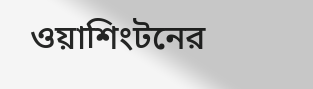ওয়াশিংটনের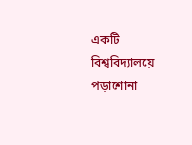একটি বিশ্ববিদ্যালয়ে পড়াশোনা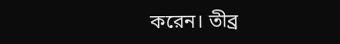করেন। তীব্র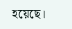হয়েছে।